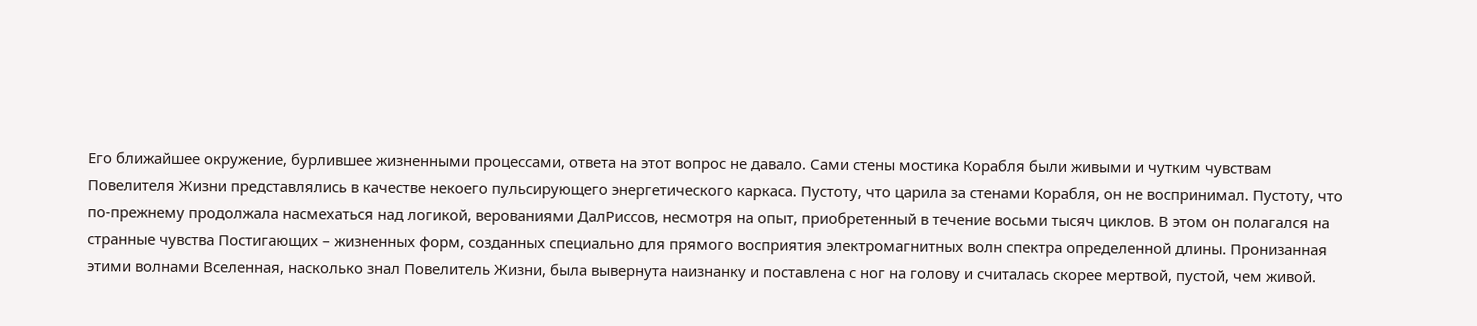Его ближайшее окружение, бурлившее жизненными процессами, ответа на этот вопрос не давало. Сами стены мостика Корабля были живыми и чутким чувствам Повелителя Жизни представлялись в качестве некоего пульсирующего энергетического каркаса. Пустоту, что царила за стенами Корабля, он не воспринимал. Пустоту, что по-прежнему продолжала насмехаться над логикой, верованиями ДалРиссов, несмотря на опыт, приобретенный в течение восьми тысяч циклов. В этом он полагался на странные чувства Постигающих – жизненных форм, созданных специально для прямого восприятия электромагнитных волн спектра определенной длины. Пронизанная этими волнами Вселенная, насколько знал Повелитель Жизни, была вывернута наизнанку и поставлена с ног на голову и считалась скорее мертвой, пустой, чем живой.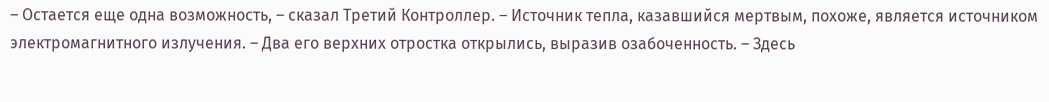– Остается еще одна возможность, – сказал Третий Контроллер. – Источник тепла, казавшийся мертвым, похоже, является источником электромагнитного излучения. – Два его верхних отростка открылись, выразив озабоченность. – Здесь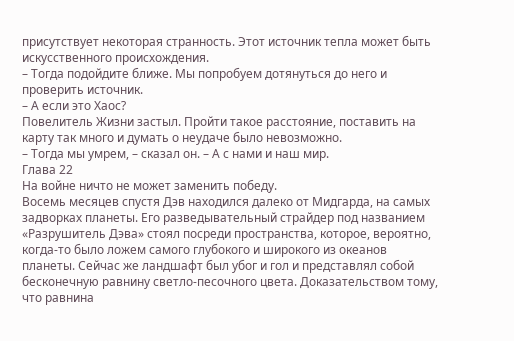присутствует некоторая странность. Этот источник тепла может быть искусственного происхождения.
– Тогда подойдите ближе. Мы попробуем дотянуться до него и проверить источник.
– А если это Хаос?
Повелитель Жизни застыл. Пройти такое расстояние, поставить на карту так много и думать о неудаче было невозможно.
– Тогда мы умрем, – сказал он. – А с нами и наш мир.
Глава 22
На войне ничто не может заменить победу.
Восемь месяцев спустя Дэв находился далеко от Мидгарда, на самых задворках планеты. Его разведывательный страйдер под названием «Разрушитель Дэва» стоял посреди пространства, которое, вероятно, когда-то было ложем самого глубокого и широкого из океанов планеты. Сейчас же ландшафт был убог и гол и представлял собой бесконечную равнину светло-песочного цвета. Доказательством тому, что равнина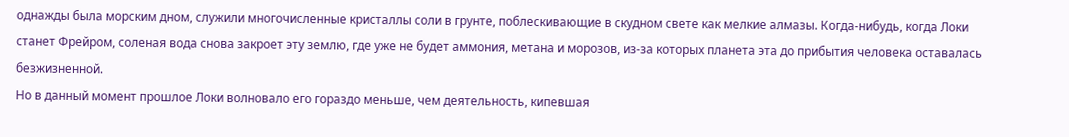однажды была морским дном, служили многочисленные кристаллы соли в грунте, поблескивающие в скудном свете как мелкие алмазы. Когда-нибудь, когда Локи станет Фрейром, соленая вода снова закроет эту землю, где уже не будет аммония, метана и морозов, из-за которых планета эта до прибытия человека оставалась безжизненной.
Но в данный момент прошлое Локи волновало его гораздо меньше, чем деятельность, кипевшая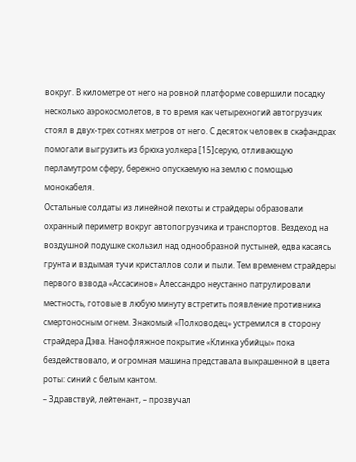вокруг. В километре от него на ровной платформе совершили посадку несколько аэрокосмолетов, в то время как четырехногий автогрузчик стоял в двух-трех сотнях метров от него. С десяток человек в скафандрах помогали выгрузить из брюха уолкера [15]серую, отливающую перламутром сферу, бережно опускаемую на землю с помощью монокабеля.
Остальные солдаты из линейной пехоты и страйдеры образовали охранный периметр вокруг автопогрузчика и транспортов. Вездеход на воздушной подушке скользил над однообразной пустыней, едва касаясь грунта и вздымая тучи кристаллов соли и пыли. Тем временем страйдеры первого взвода «Ассасинов» Алессандро неустанно патрулировали местность, готовые в любую минуту встретить появление противника смертоносным огнем. Знакомый «Полководец» устремился в сторону страйдера Дэва. Нанофляжное покрытие «Клинка убийцы» пока бездействовало, и огромная машина представала выкрашенной в цвета роты: синий с белым кантом.
– Здравствуй, лейтенант, – прозвучал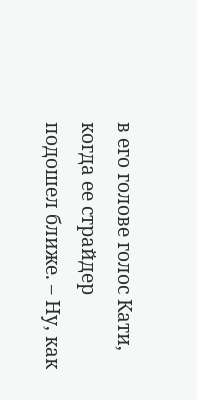в его голове голос Кати, когда ее страйдер подошел ближе. – Ну, как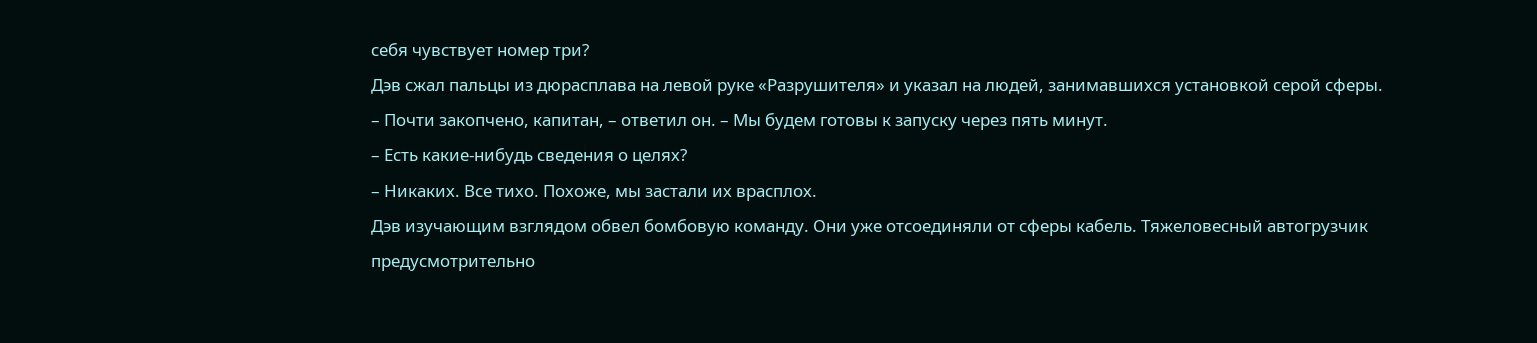себя чувствует номер три?
Дэв сжал пальцы из дюрасплава на левой руке «Разрушителя» и указал на людей, занимавшихся установкой серой сферы.
– Почти закопчено, капитан, – ответил он. – Мы будем готовы к запуску через пять минут.
– Есть какие-нибудь сведения о целях?
– Никаких. Все тихо. Похоже, мы застали их врасплох.
Дэв изучающим взглядом обвел бомбовую команду. Они уже отсоединяли от сферы кабель. Тяжеловесный автогрузчик предусмотрительно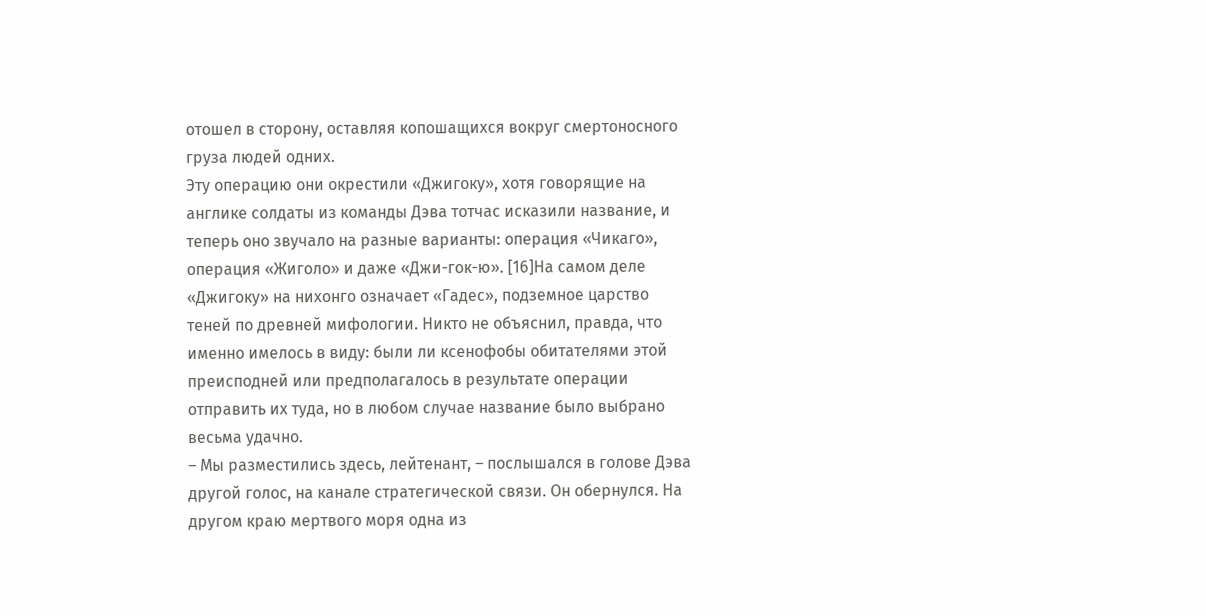отошел в сторону, оставляя копошащихся вокруг смертоносного груза людей одних.
Эту операцию они окрестили «Джигоку», хотя говорящие на англике солдаты из команды Дэва тотчас исказили название, и теперь оно звучало на разные варианты: операция «Чикаго», операция «Жиголо» и даже «Джи-гок-ю». [16]На самом деле «Джигоку» на нихонго означает «Гадес», подземное царство теней по древней мифологии. Никто не объяснил, правда, что именно имелось в виду: были ли ксенофобы обитателями этой преисподней или предполагалось в результате операции отправить их туда, но в любом случае название было выбрано весьма удачно.
– Мы разместились здесь, лейтенант, – послышался в голове Дэва другой голос, на канале стратегической связи. Он обернулся. На другом краю мертвого моря одна из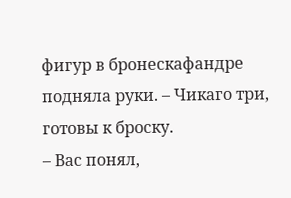фигур в бронескафандре подняла руки. – Чикаго три, готовы к броску.
– Вас понял,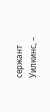сержант Уилкинс, –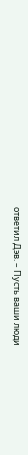ответил Дэв. – Пусть ваши люди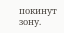покинут зону.